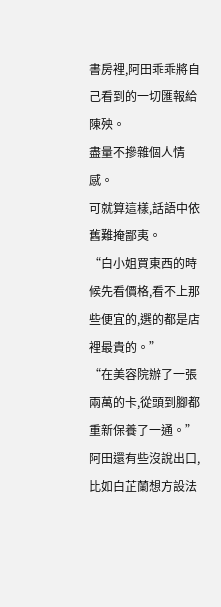書房裡,阿田乖乖將自己看到的一切匯報給陳殃。
盡量不摻雜個人情感。
可就算這樣,話語中依舊難掩鄙夷。
“白小姐買東西的時候先看價格,看不上那些便宜的,選的都是店裡最貴的。”
“在美容院辦了一張兩萬的卡,從頭到腳都重新保養了一通。”
阿田還有些沒說出口,比如白芷蘭想方設法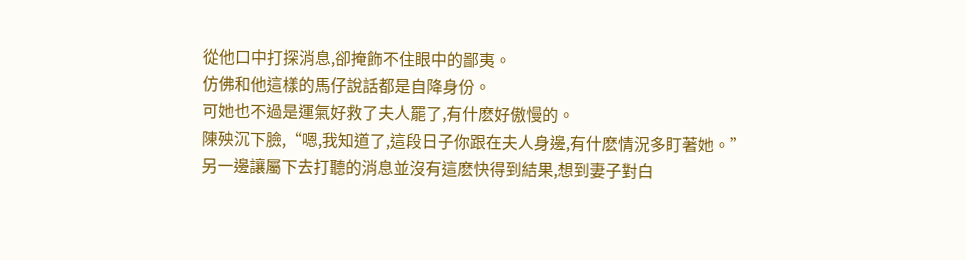從他口中打探消息,卻掩飾不住眼中的鄙夷。
仿佛和他這樣的馬仔說話都是自降身份。
可她也不過是運氣好救了夫人罷了,有什麽好傲慢的。
陳殃沉下臉,“嗯,我知道了,這段日子你跟在夫人身邊,有什麽情況多盯著她。”
另一邊讓屬下去打聽的消息並沒有這麽快得到結果,想到妻子對白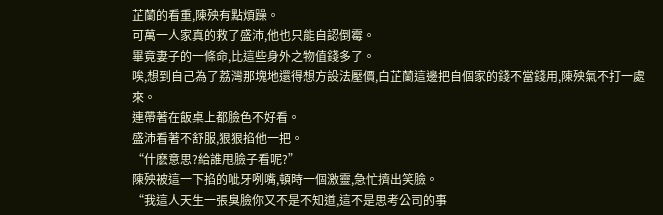芷蘭的看重,陳殃有點煩躁。
可萬一人家真的救了盛沛,他也只能自認倒霉。
畢竟妻子的一條命,比這些身外之物值錢多了。
唉,想到自己為了荔灣那塊地還得想方設法壓價,白芷蘭這邊把自個家的錢不當錢用,陳殃氣不打一處來。
連帶著在飯桌上都臉色不好看。
盛沛看著不舒服,狠狠掐他一把。
“什麽意思?給誰甩臉子看呢?”
陳殃被這一下掐的呲牙咧嘴,頓時一個激靈,急忙擠出笑臉。
“我這人天生一張臭臉你又不是不知道,這不是思考公司的事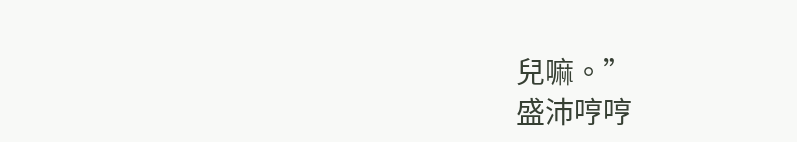兒嘛。”
盛沛哼哼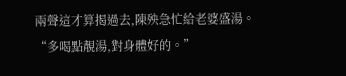兩聲這才算揭過去,陳殃急忙給老婆盛湯。
“多喝點靚湯,對身體好的。”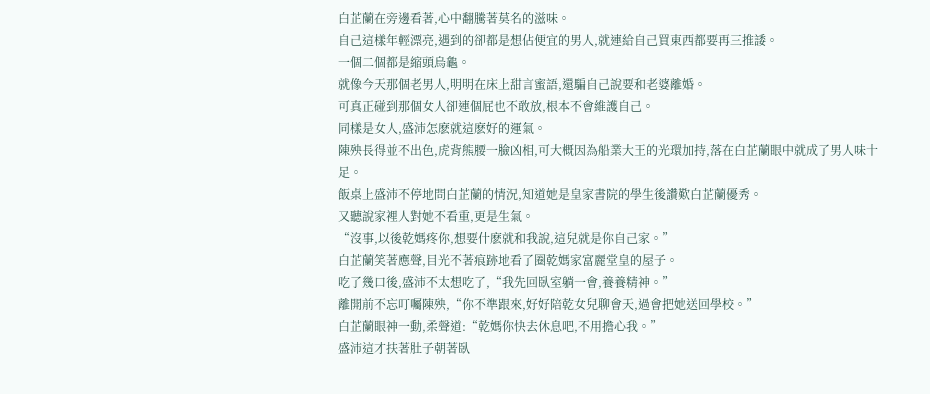白芷蘭在旁邊看著,心中翻騰著莫名的滋味。
自己這樣年輕漂亮,遇到的卻都是想佔便宜的男人,就連給自己買東西都要再三推諉。
一個二個都是縮頭烏龜。
就像今天那個老男人,明明在床上甜言蜜語,還騙自己說要和老婆離婚。
可真正碰到那個女人卻連個屁也不敢放,根本不會維護自己。
同樣是女人,盛沛怎麽就這麽好的運氣。
陳殃長得並不出色,虎背熊腰一臉凶相,可大概因為船業大王的光環加持,落在白芷蘭眼中就成了男人味十足。
飯桌上盛沛不停地問白芷蘭的情況,知道她是皇家書院的學生後讚歎白芷蘭優秀。
又聽說家裡人對她不看重,更是生氣。
“沒事,以後乾媽疼你,想要什麽就和我說,這兒就是你自己家。”
白芷蘭笑著應聲,目光不著痕跡地看了圈乾媽家富麗堂皇的屋子。
吃了幾口後,盛沛不太想吃了,“我先回臥室躺一會,養養精神。”
離開前不忘叮囑陳殃,“你不準跟來,好好陪乾女兒聊會天,過會把她送回學校。”
白芷蘭眼神一動,柔聲道:“乾媽你快去休息吧,不用擔心我。”
盛沛這才扶著肚子朝著臥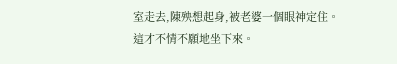室走去,陳殃想起身,被老婆一個眼神定住。
這才不情不願地坐下來。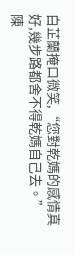白芷蘭掩口微笑,“您對乾媽的感情真好,幾步路都舍不得乾媽自己去。”
陳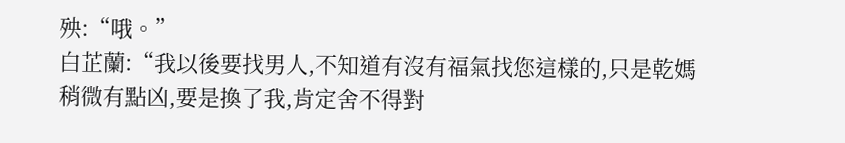殃:“哦。”
白芷蘭:“我以後要找男人,不知道有沒有福氣找您這樣的,只是乾媽稍微有點凶,要是換了我,肯定舍不得對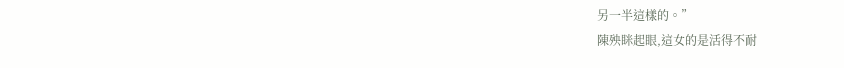另一半這樣的。”
陳殃眯起眼,這女的是活得不耐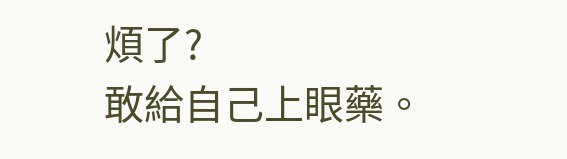煩了?
敢給自己上眼藥。